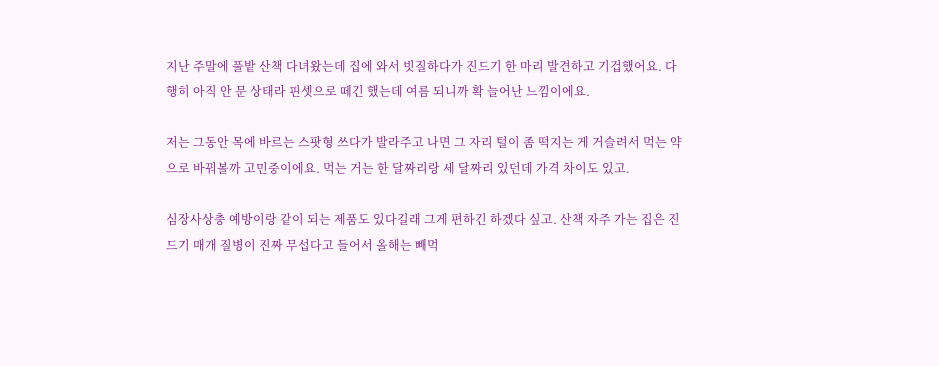지난 주말에 풀밭 산책 다녀왔는데 집에 와서 빗질하다가 진드기 한 마리 발견하고 기겁했어요. 다행히 아직 안 문 상태라 핀셋으로 떼긴 했는데 여름 되니까 확 늘어난 느낌이에요.

저는 그동안 목에 바르는 스팟형 쓰다가 발라주고 나면 그 자리 털이 좀 떡지는 게 거슬려서 먹는 약으로 바꿔볼까 고민중이에요. 먹는 거는 한 달짜리랑 세 달짜리 있던데 가격 차이도 있고.

심장사상충 예방이랑 같이 되는 제품도 있다길래 그게 편하긴 하겠다 싶고. 산책 자주 가는 집은 진드기 매개 질병이 진짜 무섭다고 들어서 올해는 빼먹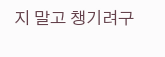지 말고 챙기려구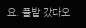요. 풀밭 갔다오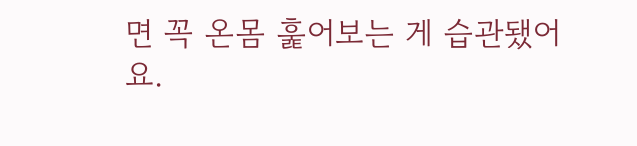면 꼭 온몸 훑어보는 게 습관됐어요.